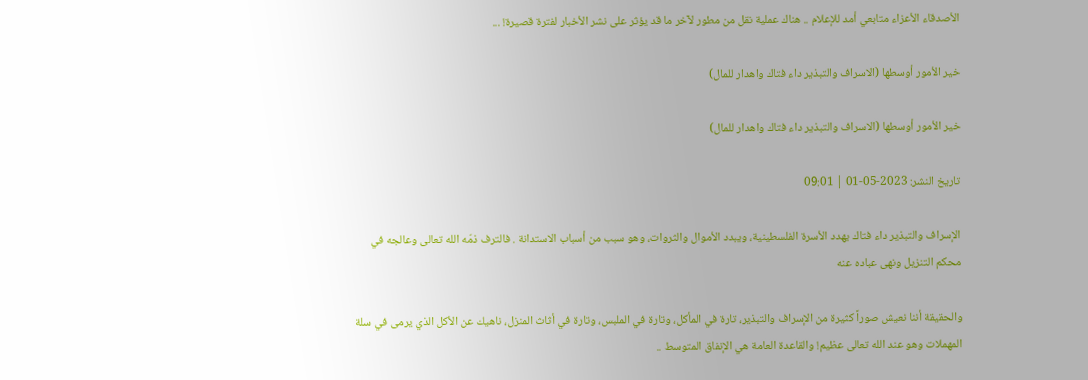الأصدقاء الأعزاء متابعي أمد للإعلام .. هناك عملية نقل من مطور لآخر ما قد يؤثر على نشر الأخبار لفترة قصيرة! ...

خير الأمور أوسطها (الاسراف والتبذير داء فتاك واهدار للمال)

خير الأمور أوسطها (الاسراف والتبذير داء فتاك واهدار للمال)

تاريخ النشر: 2023-05-01 | 09:01

الإسراف والتبذير داء فتاك يهدد الأسرة الفلسطينية، ويبدد الأموال والثروات، وهو سبب من أسباب الاستدانة . فالترف ذمّه الله تعالى وعالجه في محكم التنزيل ونهى عباده عنه

والحقيقة أننا نعيش صوراً كثيرة من الإسراف والتبذير، تارة في المأكل، وتارة في الملبس، وتارة في أثاث المنزل، ناهيك عن الأكل الذي يرمى في سلة المهملات وهو عند الله تعالى عظيم! والقاعدة العامة هي الإنفاق المتوسط ..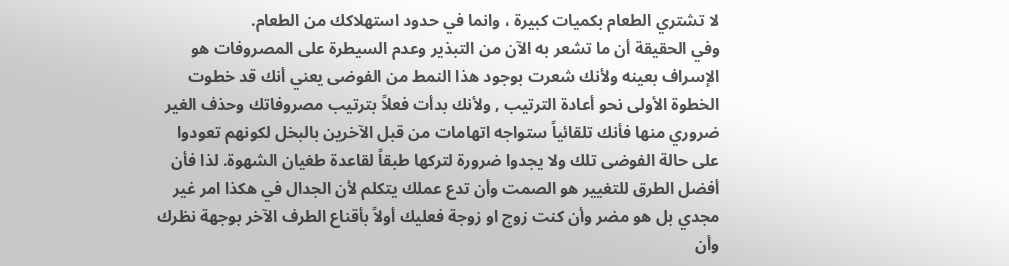لا تشتري الطعام بكميات كبيرة ، وانما في حدود استهلاكك من الطعام.
وفي الحقيقة أن ما تشعر به الآن من التبذير وعدم السيطرة على المصروفات هو الإسراف بعينه ولأنك شعرت بوجود هذا النمط من الفوضى يعني أنك قد خطوت الخطوة الأولى نحو أعادة الترتيب , ولأنك بدأت فعلاً بترتيب مصروفاتك وحذف الغير ضروري منها فأنك تلقائياً ستواجه اتهامات من قبل الآخرين بالبخل لكونهم تعودوا على حالة الفوضى تلك ولا يجدوا ضرورة لتركها طبقاً لقاعدة طغيان الشهوة. لذا فأن أفضل الطرق للتغيير هو الصمت وأن تدع عملك يتكلم لأن الجدال في هكذا امر غير مجدي بل هو مضر وأن كنت زوج او زوجة فعليك أولاً بأقناع الطرف الآخر بوجهة نظرك وأن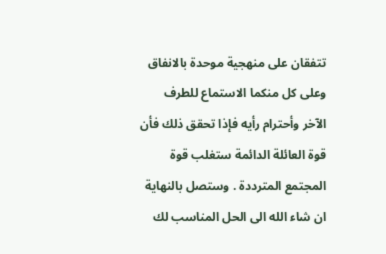تتفقان على منهجية موحدة بالانفاق وعلى كل منكما الاستماع للطرف الآخر وأحترام رأيه فإذا تحقق ذلك فأن قوة العائلة الدائمة ستغلب قوة المجتمع المترددة . وستصل بالنهاية ان شاء الله الى الحل المناسب لك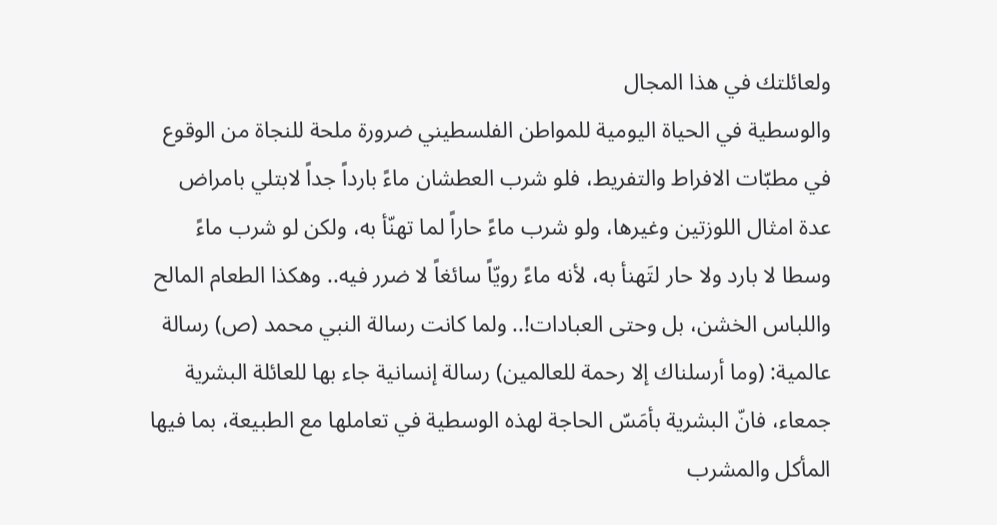ولعائلتك في هذا المجال
والوسطية في الحياة اليومية للمواطن الفلسطيني ضرورة ملحة للنجاة من الوقوع في مطبّات الافراط والتفريط، فلو شرب العطشان ماءً بارداً جداً لابتلي بامراض عدة امثال اللوزتين وغيرها، ولو شرب ماءً حاراً لما تهنّأ به، ولكن لو شرب ماءً وسطا لا بارد ولا حار لتَهنأ به، لأنه ماءً رويّاً سائغاً لا ضرر فيه.. وهكذا الطعام المالح واللباس الخشن، بل وحتى العبادات!.. ولما كانت رسالة النبي محمد (ص) رسالة عالمية: (وما أرسلناك إلا رحمة للعالمين) رسالة إنسانية جاء بها للعائلة البشرية جمعاء، فانّ البشرية بأمَسّ الحاجة لهذه الوسطية في تعاملها مع الطبيعة، بما فيها المأكل والمشرب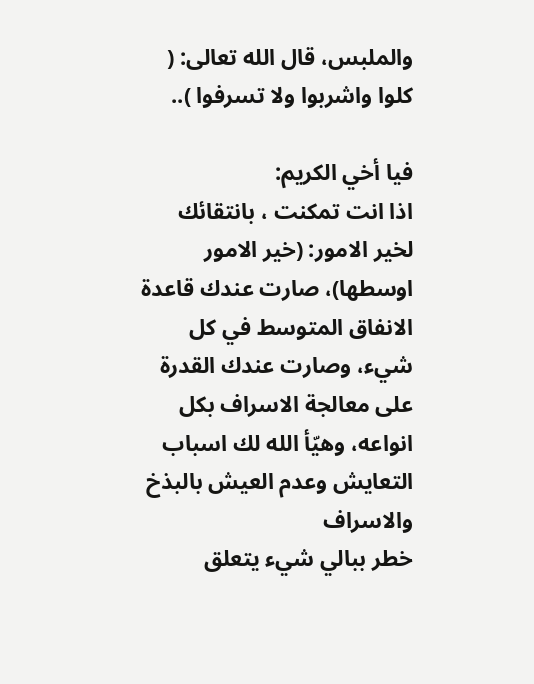والملبس، قال الله تعالى: ( كلوا واشربوا ولا تسرفوا )..

فيا أخي الكريم:
اذا انت تمكنت ، بانتقائك لخير الامور: (خير الامور اوسطها)، صارت عندك قاعدة الانفاق المتوسط في كل شيء، وصارت عندك القدرة على معالجة الاسراف بكل انواعه، وهيّأ الله لك اسباب التعايش وعدم العيش بالبذخ والاسراف
خطر ببالي شيء يتعلق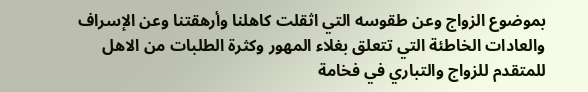بموضوع الزواج وعن طقوسه التي اثقلت كاهلنا وأرهقتنا وعن الإسراف والعادات الخاطئة التي تتعلق بغلاء المهور وكثرة الطلبات من الاهل للمتقدم للزواج والتباري في فخامة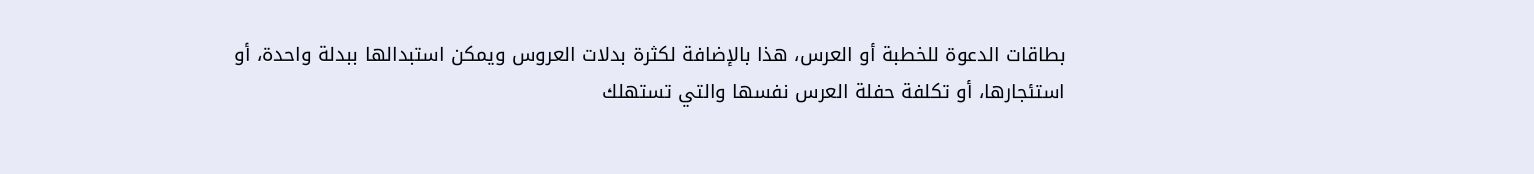بطاقات الدعوة للخطبة أو العرس، هذا بالإضافة لكثرة بدلات العروس ويمكن استبدالها ببدلة واحدة، أو استئجارها، أو تكلفة حفلة العرس نفسها والتي تستهلك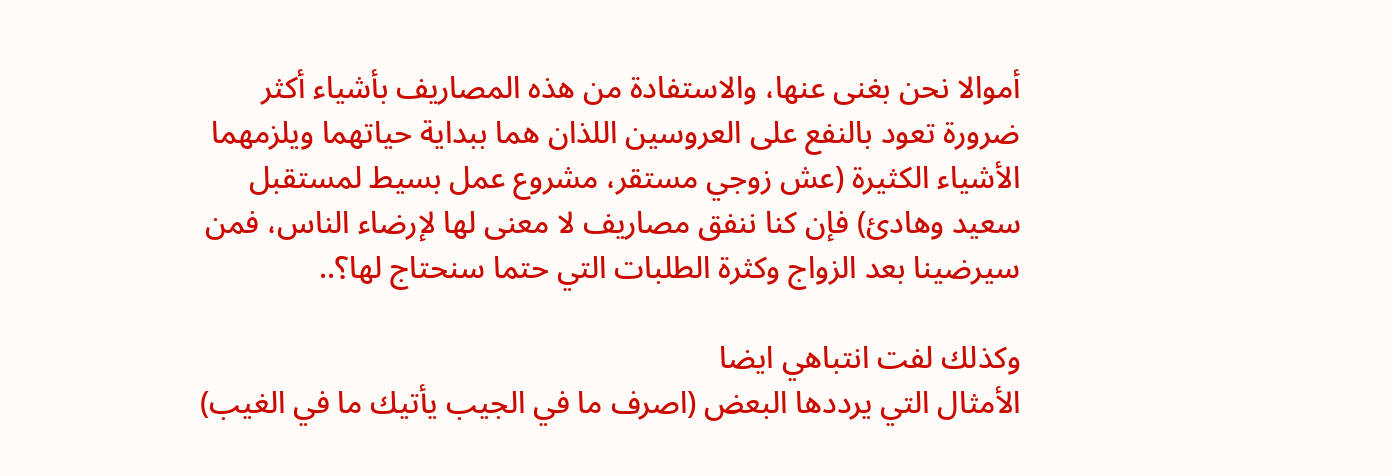أموالا نحن بغنى عنها، والاستفادة من هذه المصاريف بأشياء أكثر ضرورة تعود بالنفع على العروسين اللذان هما ببداية حياتهما ويلزمهما الأشياء الكثيرة (عش زوجي مستقر، مشروع عمل بسيط لمستقبل سعيد وهادئ) فإن كنا ننفق مصاريف لا معنى لها لإرضاء الناس، فمن سيرضينا بعد الزواج وكثرة الطلبات التي حتما سنحتاج لها؟..

وكذلك لفت انتباهي ايضا
الأمثال التي يرددها البعض (اصرف ما في الجيب يأتيك ما في الغيب)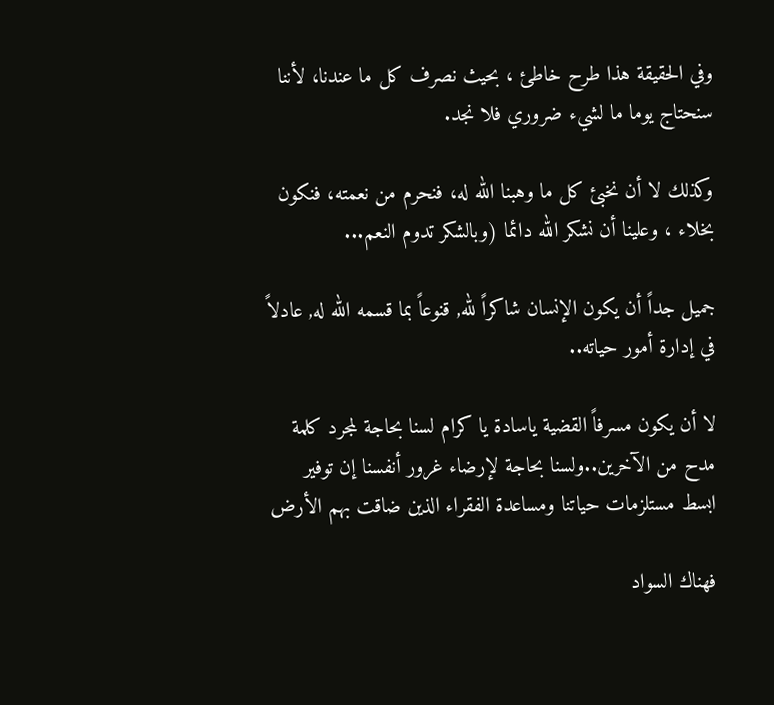وفي الحقيقة هذا طرح خاطئ ، بحيث نصرف كل ما عندنا، لأننا سنحتاج يوما ما لشيء ضروري فلا نجد.

وكذلك لا أن نخبئ كل ما وهبنا الله له، فنحرم من نعمته، فنكون بخلاء ، وعلينا أن نشكر الله دائما (وبالشكر تدوم النعم...

جميل جداً أن يكون الإنسان شاكراً لله, قنوعاً بما قسمه الله له, عادلاً في إدارة أمور حياته..

لا أن يكون مسرفاً القضية ياسادة يا كرام لسنا بحاجة لمجرد كلمة مدح من الآخرين..ولسنا بحاجة لإرضاء غرور أنفسنا إن توفير ابسط مستلزمات حياتنا ومساعدة الفقراء الذين ضاقت بهم الأرض

فهناك السواد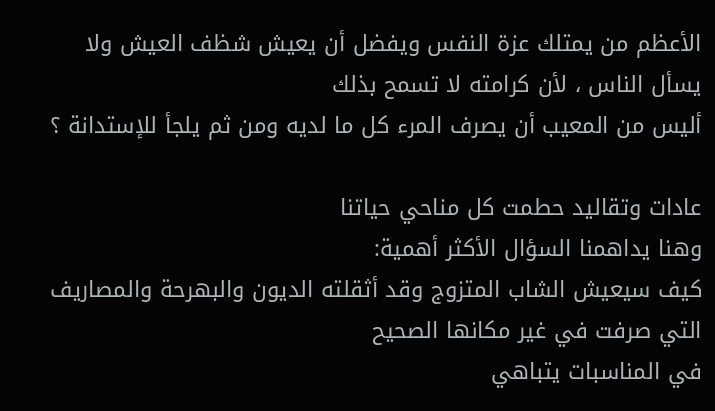الأعظم من يمتلك عزة النفس ويفضل أن يعيش شظف العيش ولا يسأل الناس ، لأن كرامته لا تسمح بذلك
أليس من المعيب أن يصرف المرء كل ما لديه ومن ثم يلجأ للإستدانة ؟

عادات وتقاليد حطمت كل مناحي حياتنا
وهنا يداهمنا السؤال الأكثر أهمية:
كيف سيعيش الشاب المتزوج وقد أثقلته الديون والبهرحة والمصاريف التي صرفت في غير مكانها الصحيح
في المناسبات يتباهي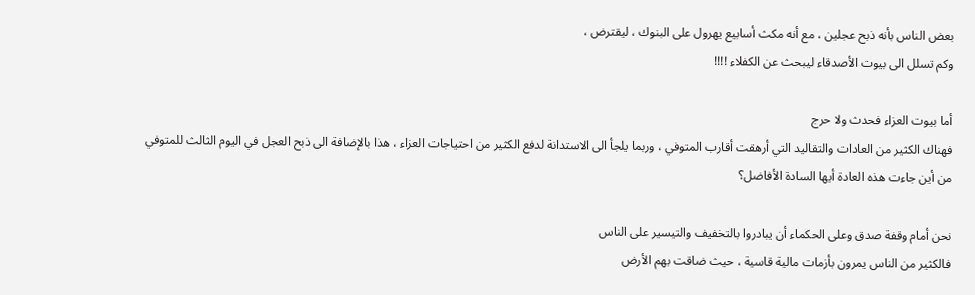بعض الناس بأنه ذبح عجلين ، مع أنه مكث أسابيع يهرول على البنوك ، ليقترض ،
وكم تسلل الى بيوت الأصدقاء ليبحث عن الكفلاء !!!!

أما بيوت العزاء فحدث ولا حرج
فهناك الكثير من العادات والتقاليد التي أرهقت أقارب المتوفي ، وربما يلجأ الى الاستدانة لدفع الكثير من احتياجات العزاء ، هذا بالإضافة الى ذبح العجل في اليوم الثالث للمتوفي
من أين جاءت هذه العادة أيها السادة الأفاضل؟

نحن أمام وقفة صدق وعلى الحكماء أن يبادروا بالتخفيف والتيسير على الناس
فالكثير من الناس يمرون بأزمات مالية قاسية ، حيث ضاقت بهم الأرض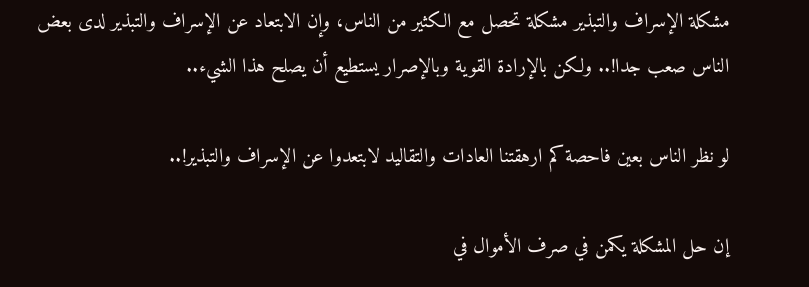مشكلة الإسراف والتبذير مشكلة تحصل مع الكثير من الناس، وإن الابتعاد عن الإسراف والتبذير لدى بعض الناس صعب جدا!.. ولكن بالإرادة القوية وبالإصرار يستطيع أن يصلح هذا الشيء..

لو نظر الناس بعين فاحصة كم ارهقتنا العادات والتقاليد لابتعدوا عن الإسراف والتبذير!..

إن حل المشكلة يكمن في صرف الأموال في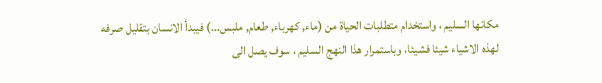مكانها السليم ، واستخدام متطلبات الحياة من (ماء, كهرباء, طعام, ملبس...) فيبدأ الانسان بتقليل صرفه لهذه الاشياء شيئا فشيئا، وباستمرار هذا النهج السليم ، سوف يصل الى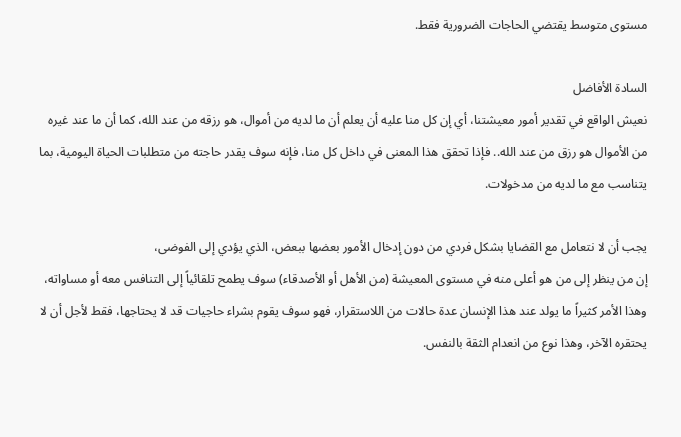مستوى متوسط يقتضي الحاجات الضرورية فقط.

السادة الأفاضل
نعيش الواقع في تقدير أمور معيشتنا، أي إن كل منا عليه أن يعلم أن ما لديه من أموال، هو رزقه من عند الله، كما أن ما عند غيره من الأموال هو رزق من عند الله.. فإذا تحقق هذا المعنى في داخل كل منا، فإنه سوف يقدر حاجته من متطلبات الحياة اليومية، بما يتناسب مع ما لديه من مدخولات.

يجب أن لا نتعامل مع القضايا بشكل فردي من دون إدخال الأمور بعضها ببعض، الذي يؤدي إلى الفوضى،
إن من ينظر إلى من هو أعلى منه في مستوى المعيشة (من الأهل أو الأصدقاء) سوف يطمح تلقائياً إلى التنافس معه أو مساواته، وهذا الأمر كثيراً ما يولد عند هذا الإنسان عدة حالات من اللاستقرار، فهو سوف يقوم بشراء حاجيات قد لا يحتاجها، فقط لأجل أن لا يحتقره الآخر، وهذا نوع من انعدام الثقة بالنفس.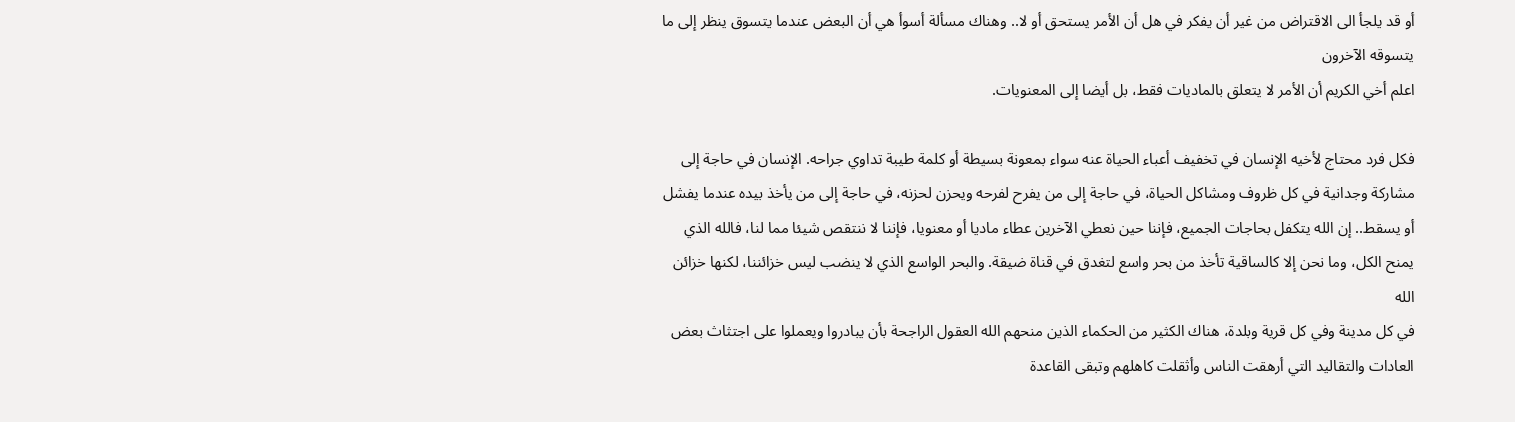أو قد يلجأ الى الاقتراض من غير أن يفكر في هل أن الأمر يستحق أو لا.. وهناك مسألة أسوأ هي أن البعض عندما يتسوق ينظر إلى ما يتسوقه الآخرون
اعلم أخي الكريم أن الأمر لا يتعلق بالماديات فقط، بل أيضا إلى المعنويات.

فكل فرد محتاج لأخيه الإنسان في تخفيف أعباء الحياة عنه سواء بمعونة بسيطة أو كلمة طيبة تداوي جراحه. الإنسان في حاجة إلى مشاركة وجدانية في كل ظروف ومشاكل الحياة، في حاجة إلى من يفرح لفرحه ويحزن لحزنه، في حاجة إلى من يأخذ بيده عندما يفشل أو يسقط.. إن الله يتكفل بحاجات الجميع، فإننا حين نعطي الآخرين عطاء ماديا أو معنويا، فإننا لا ننتقص شيئا مما لنا، فالله الذي يمنح الكل، وما نحن إلا كالساقية تأخذ من بحر واسع لتغدق في قناة ضيقة. والبحر الواسع الذي لا ينضب ليس خزائننا، لكنها خزائن الله
في كل مدينة وفي كل قرية وبلدة، هناك الكثير من الحكماء الذين منحهم الله العقول الراجحة بأن يبادروا ويعملوا على اجتثاث بعض العادات والتقاليد التي أرهقت الناس وأثقلت كاهلهم وتبقى القاعدة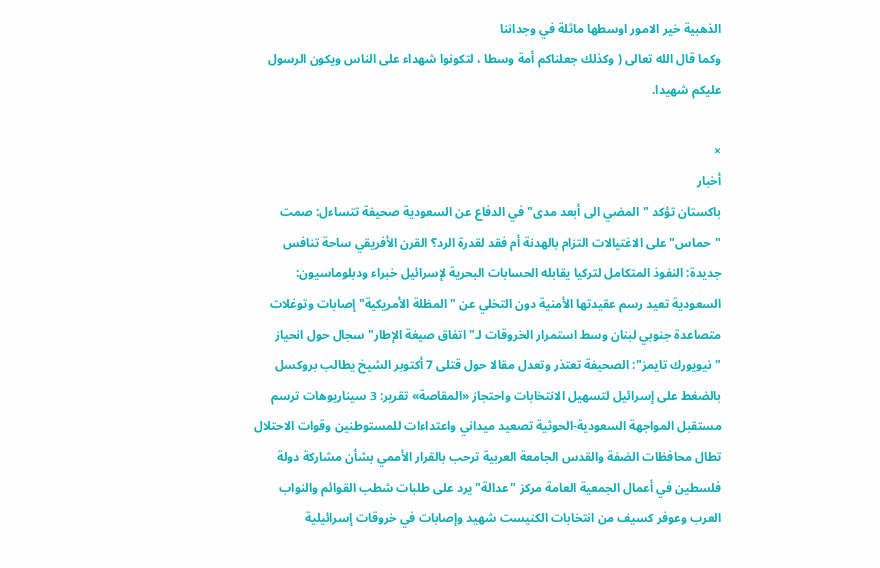الذهبية خير الامور اوسطها ماثلة في وجداننا
وكما قال الله تعالى ( وكذلك جعلناكم أمة وسطا ، لتكونوا شهداء على الناس ويكون الرسول عليكم شهيدا.

×
أخبار
باكستان تؤكد "المضي الى أبعد مدى" في الدفاع عن السعودية صحيفة تتساءل: صمت "حماس" على الاغتيالات التزام بالهدنة أم فقد لقدرة الرد؟ القرن الأفريقي ساحة تنافس جديدة: النفوذ المتكامل لتركيا يقابله الحسابات البحرية لإسرائيل خبراء ودبلوماسيون: السعودية تعيد رسم عقيدتها الأمنية دون التخلي عن "المظلة الأمريكية" إصابات وتوغلات متصاعدة جنوبي لبنان وسط استمرار الخروقات لـ"اتفاق صيغة الإطار" سجال حول انحياز "نيويورك تايمز": الصحيفة تعتذر وتعدل مقالا حول قتلى 7 أكتوبر الشيخ يطالب بروكسل بالضغط على إسرائيل لتسهيل الانتخابات واحتجاز «المقاصة» تقرير: 3 سيناريوهات ترسم مستقبل المواجهة السعودية-الحوثية تصعيد ميداني واعتداءات للمستوطنين وقوات الاحتلال تطال محافظات الضفة والقدس الجامعة العربية ترحب بالقرار الأممي بشأن مشاركة دولة فلسطين في أعمال الجمعية العامة مركز "عدالة" يرد على طلبات شطب القوائم والنواب العرب وعوفر كسيف من انتخابات الكنيست شهيد وإصابات في خروقات إسرائيلية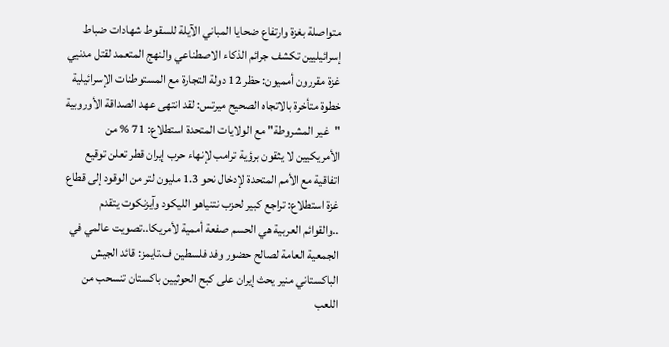متواصلة بغزة وارتفاع ضحايا المباني الآيلة للسقوط شهادات ضباط إسرائيليين تكشف جرائم الذكاء الاصطناعي والنهج المتعمد لقتل مدنيي غزة مقررون أمميون: حظر 12 دولة التجارة مع المستوطنات الإسرائيلية خطوة متأخرة بالاتجاه الصحيح ميرتس: لقد انتهى عهد الصداقة الأوروبية "غير المشروطة" مع الولايات المتحدة استطلاع: 71 % من الأمريكيين لا يثقون برؤية ترامب لإنهاء حرب إيران قطر تعلن توقيع اتفاقية مع الأمم المتحدة لإدخال نحو 1.3 مليون لتر من الوقود إلى قطاع غزة استطلاع: تراجع كبير لحزب نتنياهو الليكود وآيزنكوت يتقدم ..والقوائم العربية هي الحسم صفعة أممية لأمريكا..تصويت عالمي في الجمعية العامة لصالح حضور وفد فلسطين ف.تايمز: قائد الجيش الباكستاني منير يحث إيران على كبح الحوثيين باكستان تنسحب من اللعب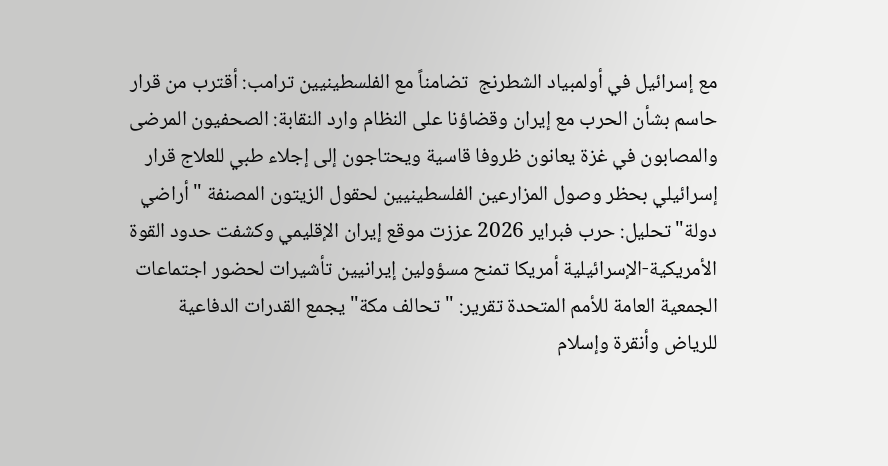مع إسرائيل في أولمبياد الشطرنج  تضامناً مع الفلسطينيين ترامب: أقترب من قرار حاسم بشأن الحرب مع إيران وقضاؤنا على النظام وارد النقابة: الصحفيون المرضى والمصابون في غزة يعانون ظروفا قاسية ويحتاجون إلى إجلاء طبي للعلاج قرار إسرائيلي بحظر وصول المزارعين الفلسطينيين لحقول الزيتون المصنفة "أراضي دولة" تحليل: حرب فبراير 2026 عززت موقع إيران الإقليمي وكشفت حدود القوة الأمريكية-الإسرائيلية أمريكا تمنح مسؤولين إيرانيين تأشيرات لحضور اجتماعات الجمعية العامة للأمم المتحدة تقرير: "تحالف مكة" يجمع القدرات الدفاعية للرياض وأنقرة وإسلام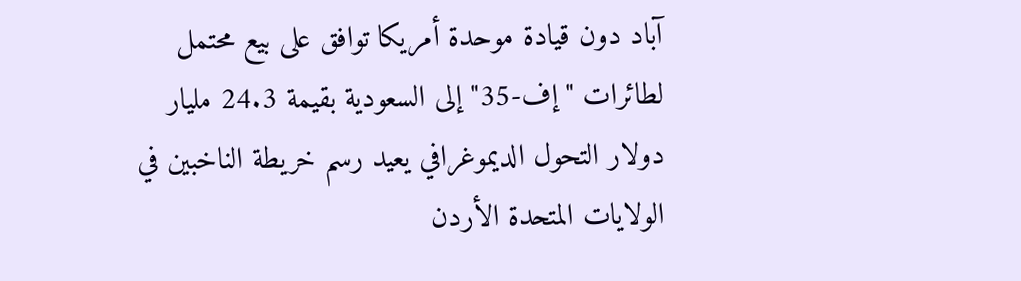آباد دون قيادة موحدة أمريكا توافق على بيع محتمل لطائرات "إف-35" إلى السعودية بقيمة 24.3 مليار دولار التحول الديموغرافي يعيد رسم خريطة الناخبين في الولايات المتحدة الأردن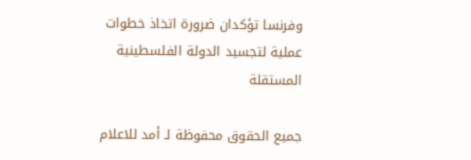وفرنسا تؤكدان ضرورة اتخاذ خطوات عملية لتجسيد الدولة الفلسطينية المستقلة

جميع الحقوق محفوظة لـ أمد للاعلام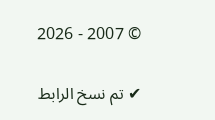© 2007 - 2026

✔ تم نسخ الرابط